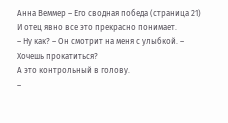Анна Веммер – Его сводная победа (страница 21)
И отец явно все это прекрасно понимает.
– Ну как? – Он смотрит на меня с улыбкой. – Хочешь прокатиться?
А это контрольный в голову.
–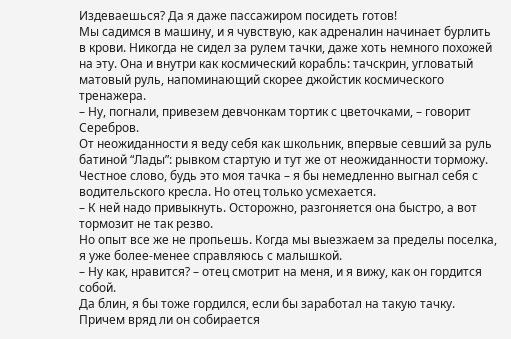Издеваешься? Да я даже пассажиром посидеть готов!
Мы садимся в машину, и я чувствую, как адреналин начинает бурлить в крови. Никогда не сидел за рулем тачки, даже хоть немного похожей на эту. Она и внутри как космический корабль: тачскрин, угловатый матовый руль, напоминающий скорее джойстик космического тренажера.
– Ну, погнали, привезем девчонкам тортик с цветочками, – говорит Серебров.
От неожиданности я веду себя как школьник, впервые севший за руль батиной “Лады”: рывком стартую и тут же от неожиданности торможу. Честное слово, будь это моя тачка – я бы немедленно выгнал себя с водительского кресла. Но отец только усмехается.
– К ней надо привыкнуть. Осторожно, разгоняется она быстро, а вот тормозит не так резво.
Но опыт все же не пропьешь. Когда мы выезжаем за пределы поселка, я уже более-менее справляюсь с малышкой.
– Ну как, нравится? – отец смотрит на меня, и я вижу, как он гордится собой.
Да блин, я бы тоже гордился, если бы заработал на такую тачку. Причем вряд ли он собирается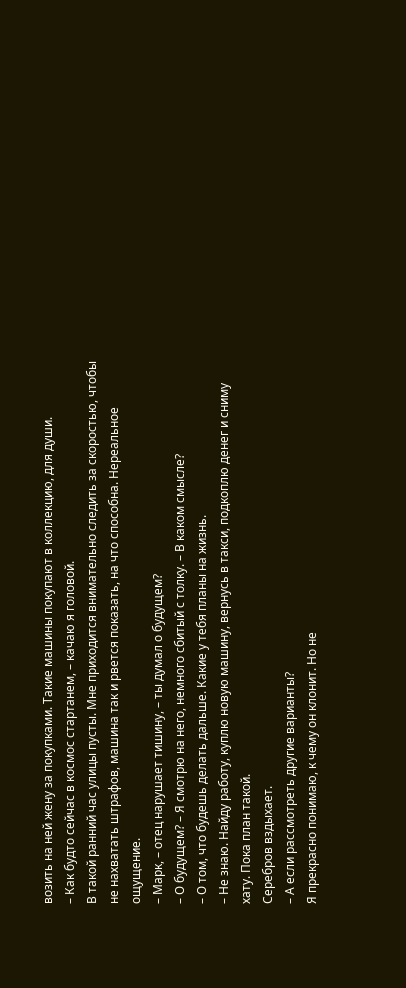возить на ней жену за покупками. Такие машины покупают в коллекцию, для души.
– Как будто сейчас в космос стартанем, – качаю я головой.
В такой ранний час улицы пусты. Мне приходится внимательно следить за скоростью, чтобы не нахватать штрафов, машина так и рвется показать, на что способна. Нереальное ощущение.
– Марк, – отец нарушает тишину, – ты думал о будущем?
– О будущем? – Я смотрю на него, немного сбитый с толку. – В каком смысле?
– О том, что будешь делать дальше. Какие у тебя планы на жизнь.
– Не знаю. Найду работу, куплю новую машину, вернусь в такси, подкоплю денег и сниму хату. Пока план такой.
Серебров вздыхает.
– А если рассмотреть другие варианты?
Я прекрасно понимаю, к чему он клонит. Но не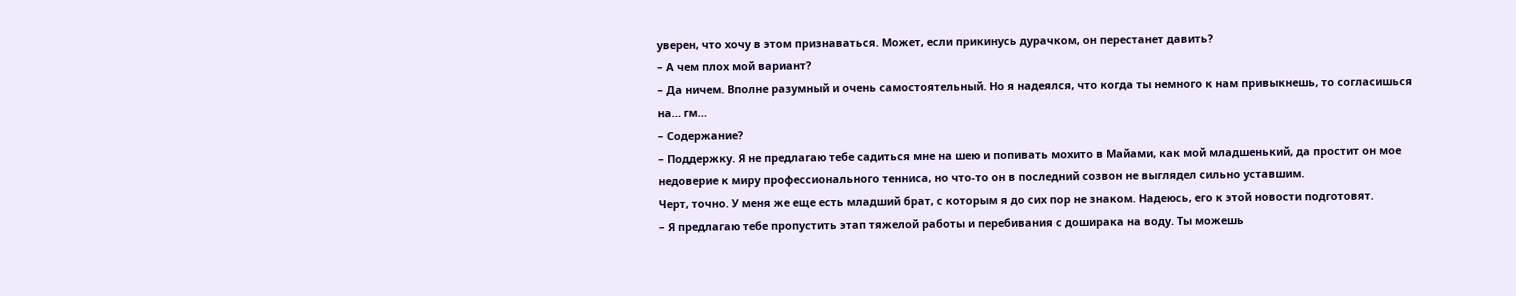уверен, что хочу в этом признаваться. Может, если прикинусь дурачком, он перестанет давить?
– А чем плох мой вариант?
– Да ничем. Вполне разумный и очень самостоятельный. Но я надеялся, что когда ты немного к нам привыкнешь, то согласишься на… гм…
– Содержание?
– Поддержку. Я не предлагаю тебе садиться мне на шею и попивать мохито в Майами, как мой младшенький, да простит он мое недоверие к миру профессионального тенниса, но что-то он в последний созвон не выглядел сильно уставшим.
Черт, точно. У меня же еще есть младший брат, с которым я до сих пор не знаком. Надеюсь, его к этой новости подготовят.
– Я предлагаю тебе пропустить этап тяжелой работы и перебивания с доширака на воду. Ты можешь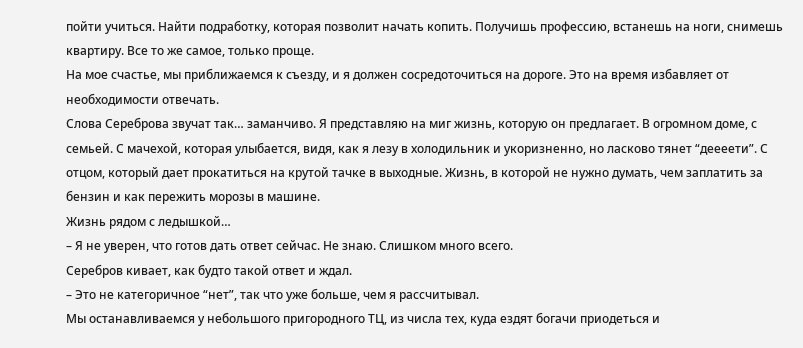пойти учиться. Найти подработку, которая позволит начать копить. Получишь профессию, встанешь на ноги, снимешь квартиру. Все то же самое, только проще.
На мое счастье, мы приближаемся к съезду, и я должен сосредоточиться на дороге. Это на время избавляет от необходимости отвечать.
Слова Сереброва звучат так… заманчиво. Я представляю на миг жизнь, которую он предлагает. В огромном доме, с семьей. С мачехой, которая улыбается, видя, как я лезу в холодильник и укоризненно, но ласково тянет “деееети”. С отцом, который дает прокатиться на крутой тачке в выходные. Жизнь, в которой не нужно думать, чем заплатить за бензин и как пережить морозы в машине.
Жизнь рядом с ледышкой…
– Я не уверен, что готов дать ответ сейчас. Не знаю. Слишком много всего.
Серебров кивает, как будто такой ответ и ждал.
– Это не категоричное “нет”, так что уже больше, чем я рассчитывал.
Мы останавливаемся у небольшого пригородного ТЦ, из числа тех, куда ездят богачи приодеться и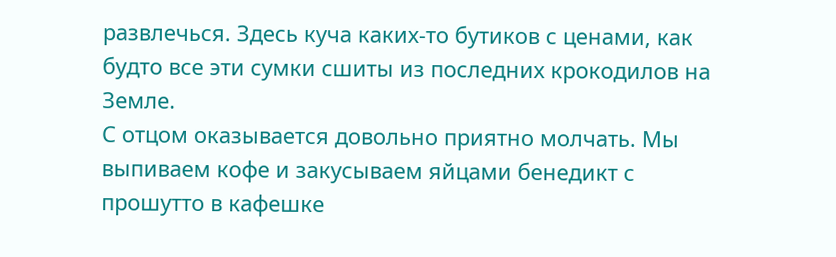развлечься. Здесь куча каких-то бутиков с ценами, как будто все эти сумки сшиты из последних крокодилов на Земле.
С отцом оказывается довольно приятно молчать. Мы выпиваем кофе и закусываем яйцами бенедикт с прошутто в кафешке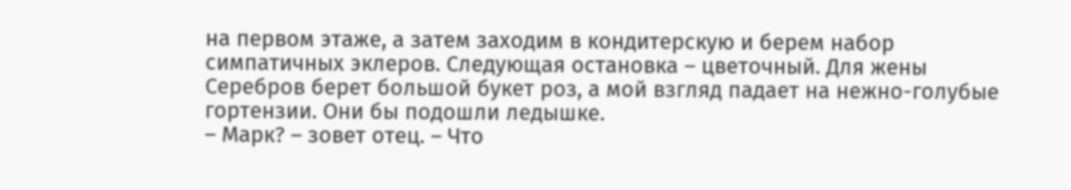на первом этаже, а затем заходим в кондитерскую и берем набор симпатичных эклеров. Следующая остановка – цветочный. Для жены Серебров берет большой букет роз, а мой взгляд падает на нежно-голубые гортензии. Они бы подошли ледышке.
– Марк? – зовет отец. – Что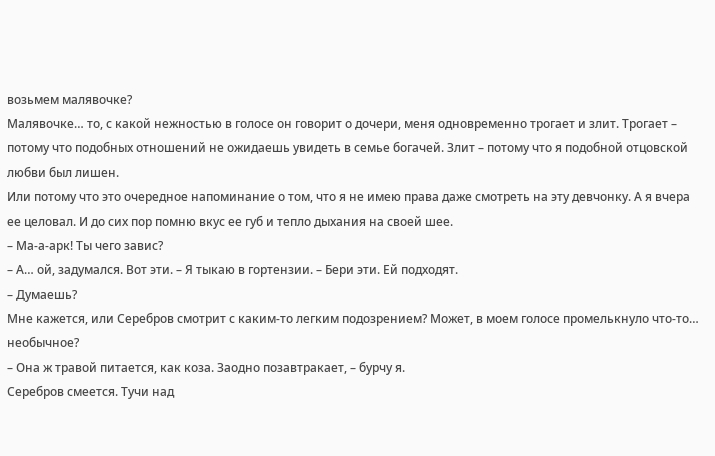возьмем малявочке?
Малявочке… то, с какой нежностью в голосе он говорит о дочери, меня одновременно трогает и злит. Трогает – потому что подобных отношений не ожидаешь увидеть в семье богачей. Злит – потому что я подобной отцовской любви был лишен.
Или потому что это очередное напоминание о том, что я не имею права даже смотреть на эту девчонку. А я вчера ее целовал. И до сих пор помню вкус ее губ и тепло дыхания на своей шее.
– Ма-а-арк! Ты чего завис?
– А… ой, задумался. Вот эти. – Я тыкаю в гортензии. – Бери эти. Ей подходят.
– Думаешь?
Мне кажется, или Серебров смотрит с каким-то легким подозрением? Может, в моем голосе промелькнуло что-то… необычное?
– Она ж травой питается, как коза. Заодно позавтракает, – бурчу я.
Серебров смеется. Тучи над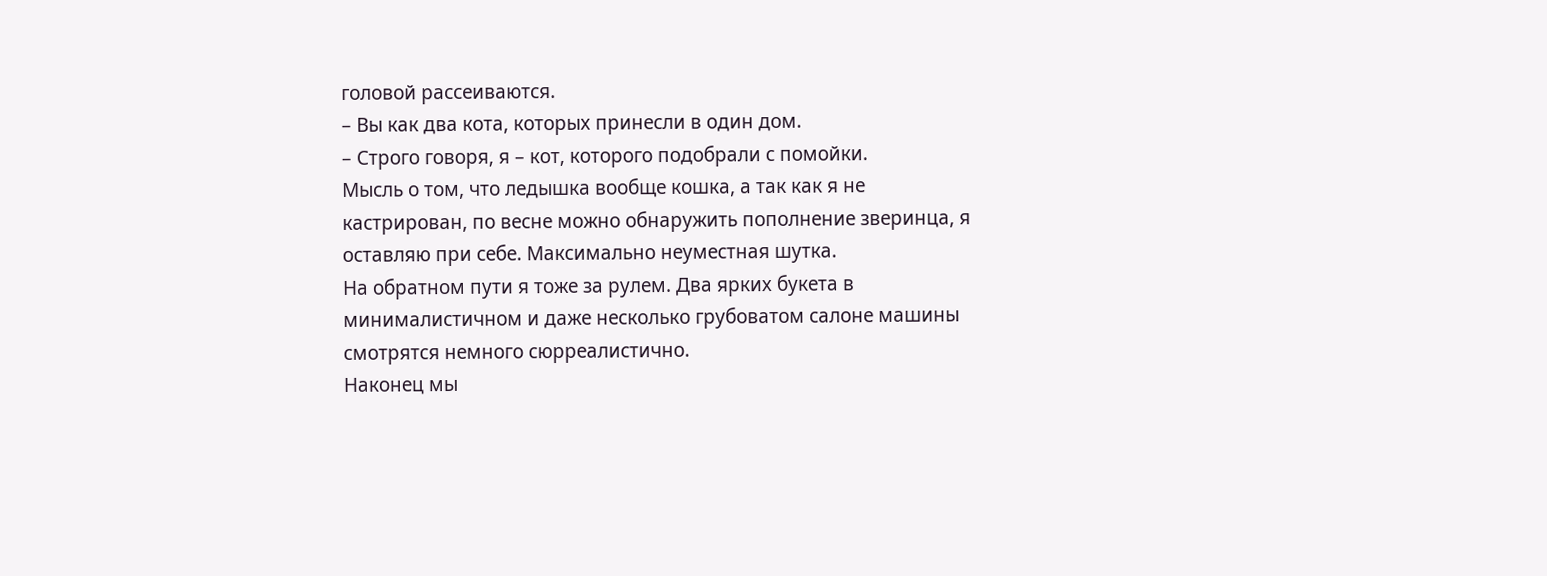головой рассеиваются.
– Вы как два кота, которых принесли в один дом.
– Строго говоря, я – кот, которого подобрали с помойки.
Мысль о том, что ледышка вообще кошка, а так как я не кастрирован, по весне можно обнаружить пополнение зверинца, я оставляю при себе. Максимально неуместная шутка.
На обратном пути я тоже за рулем. Два ярких букета в минималистичном и даже несколько грубоватом салоне машины смотрятся немного сюрреалистично.
Наконец мы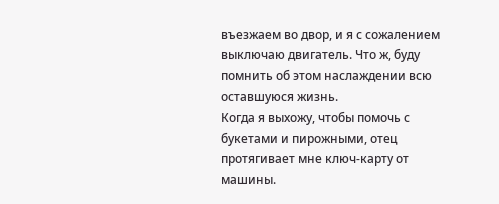въезжаем во двор, и я с сожалением выключаю двигатель. Что ж, буду помнить об этом наслаждении всю оставшуюся жизнь.
Когда я выхожу, чтобы помочь с букетами и пирожными, отец протягивает мне ключ-карту от машины.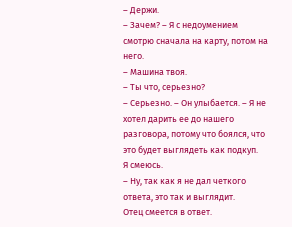– Держи.
– Зачем? – Я с недоумением смотрю сначала на карту, потом на него.
– Машина твоя.
– Ты что, серьезно?
– Серьезно. – Он улыбается. – Я не хотел дарить ее до нашего разговора, потому что боялся, что это будет выглядеть как подкуп.
Я смеюсь.
– Ну, так как я не дал четкого ответа, это так и выглядит.
Отец смеется в ответ.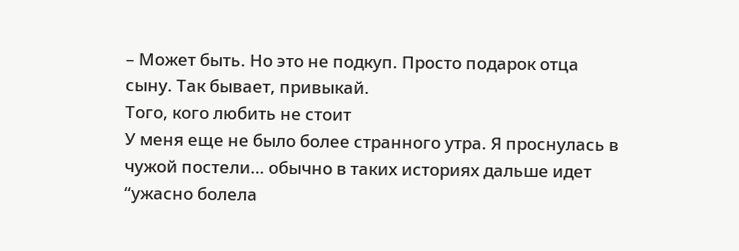– Может быть. Но это не подкуп. Просто подарок отца сыну. Так бывает, привыкай.
Того, кого любить не стоит
У меня еще не было более странного утра. Я проснулась в чужой постели… обычно в таких историях дальше идет “ужасно болела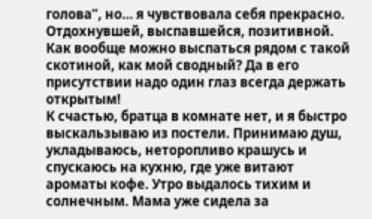голова”, но… я чувствовала себя прекрасно. Отдохнувшей, выспавшейся, позитивной. Как вообще можно выспаться рядом с такой скотиной, как мой сводный? Да в его присутствии надо один глаз всегда держать открытым!
К счастью, братца в комнате нет, и я быстро выскальзываю из постели. Принимаю душ, укладываюсь, неторопливо крашусь и спускаюсь на кухню, где уже витают ароматы кофе. Утро выдалось тихим и солнечным. Мама уже сидела за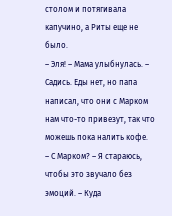столом и потягивала капучино, а Риты еще не было.
– Эля! – Мама улыбнулась. – Садись. Еды нет, но папа написал, что они с Марком нам что-то привезут, так что можешь пока налить кофе.
– С Марком? – Я стараюсь, чтобы это звучало без эмоций. – Куда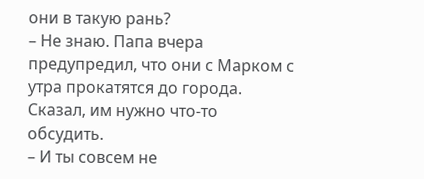они в такую рань?
– Не знаю. Папа вчера предупредил, что они с Марком с утра прокатятся до города. Сказал, им нужно что-то обсудить.
– И ты совсем не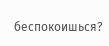беспокоишься?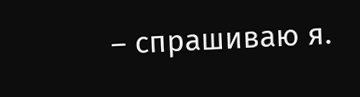– спрашиваю я.